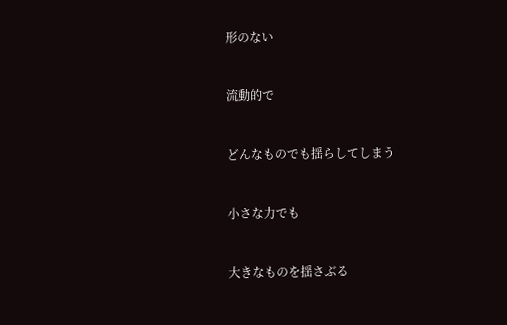形のない


流動的で


どんなものでも揺らしてしまう


小さな力でも


大きなものを揺さぶる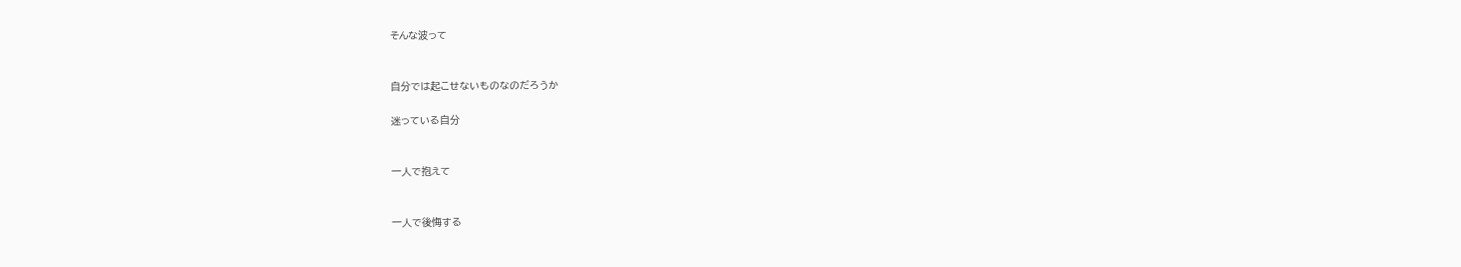そんな波って


自分では起こせないものなのだろうか

迷っている自分


一人で抱えて


一人で後悔する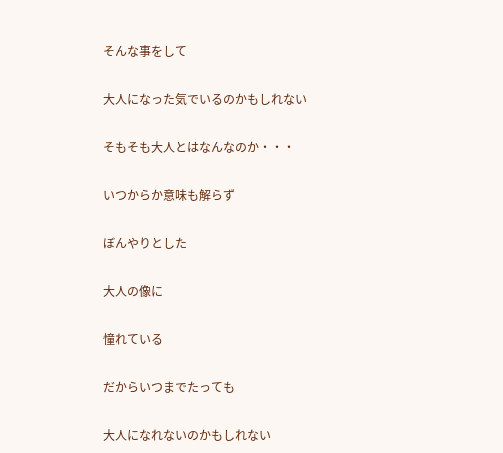そんな事をして


大人になった気でいるのかもしれない


そもそも大人とはなんなのか・・・


いつからか意味も解らず


ぼんやりとした


大人の像に


憧れている


だからいつまでたっても


大人になれないのかもしれない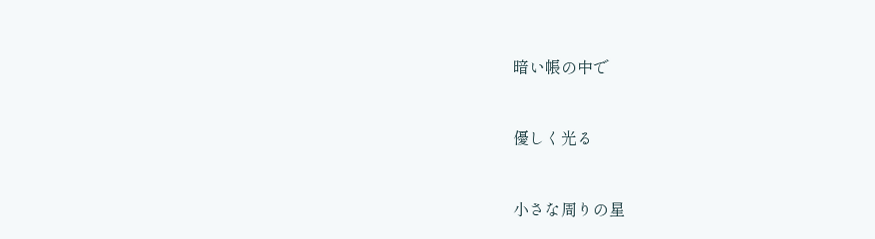暗い帳の中で


優しく光る


小さな周りの星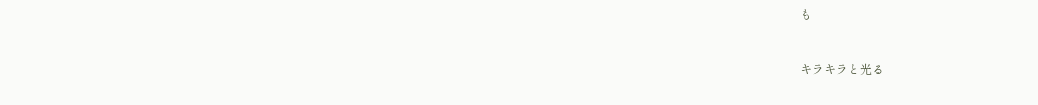も


キラキラと光る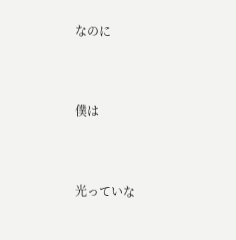なのに


僕は


光っていな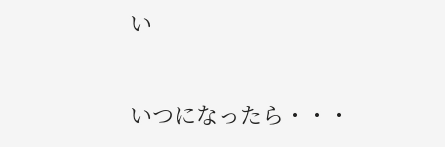い


いつになったら・・・